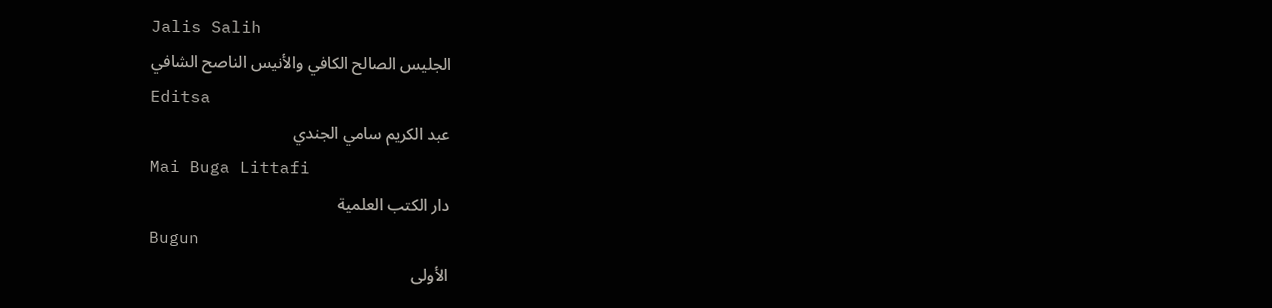Jalis Salih
الجليس الصالح الكافي والأنيس الناصح الشافي
Editsa
عبد الكريم سامي الجندي
Mai Buga Littafi
دار الكتب العلمية
Bugun
الأولى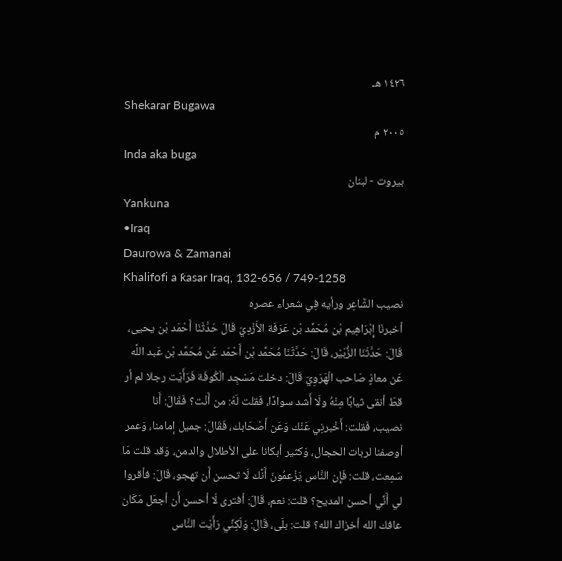١٤٢٦ هـ
Shekarar Bugawa
٢٠٠٥ م
Inda aka buga
بيروت - لبنان
Yankuna
•Iraq
Daurowa & Zamanai
Khalifofi a ƙasar Iraq, 132-656 / 749-1258
نصيب الشَّاعِر ورأيه فِي شعراء عصره
أخبرنَا إِبْرَاهِيم بْن مُحَمَّد بْن عَرَفَة الأَزْدِيّ قَالَ حَدَّثَنَا أَحْمَد بْن يحيى، قَالَ: حَدَّثَنَا الزُّبَيْر، قَالَ: حَدَّثَنَا مُحَمَّد بْن أَحْمَد عَن مُحَمَّد بْن عَبد اللَّه عَن معاذٍ صَاحب الْهَرَوِيّ قَالَ: دخلت مَسْجِد الْكُوفَة فَرَأَيْت رجلا لم أر قطّ أنقى ثيابًا مِنْهُ ولَا أَشد سوادًا، فَقلت لَهُ: من أَنْت؟ فَقَالَ: أَنا نصيب، فَقلت: أَخْبرنِي عَنْك وَعَن أَصْحَابك، فَقَالَ: جميل إمامنا، وَعمر أوصفنا لربات الحجال، وَكثير أبكانا على الأطلال والدمن، وَقد قلت مَا سَمِعت، قلت: فَإِن النَّاس يَزْعمُونَ أَنَّك لَا تحسن أَن تهجو، قَالَ: فأقروا لي أَنِّي أحسن المديح؟ قلت: نعم، قَالَ: أفترى لَا أحسن أَن أجعَل مَكَان عافك الله أخزاك الله؟ قلت: بلَى، قَالَ: وَلَكِنِّي رَأَيْت النَّاس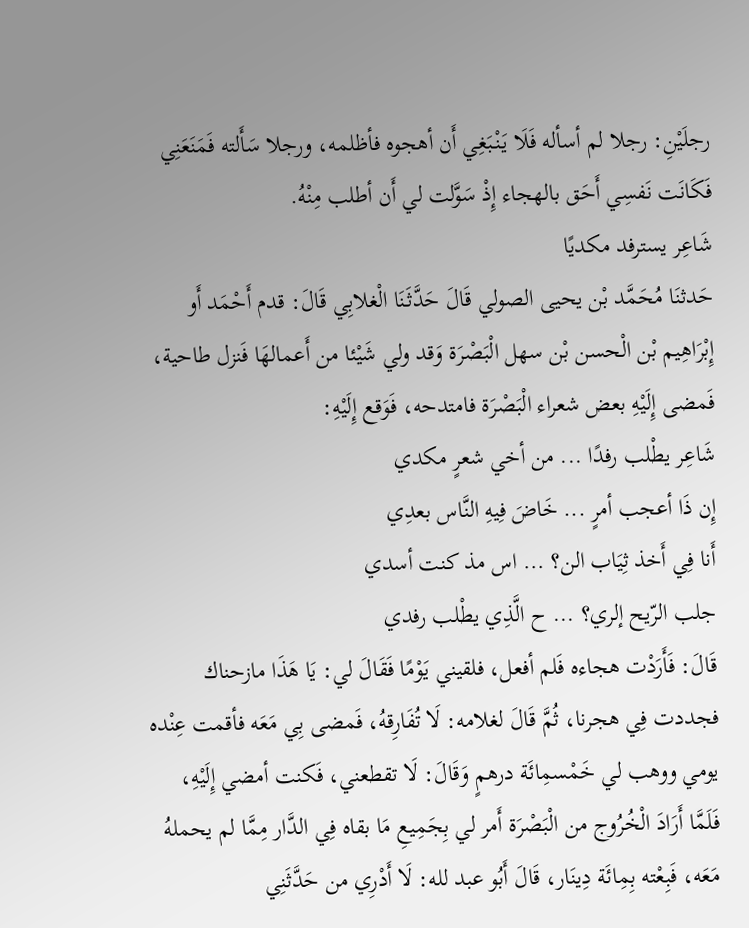رجلَيْنِ: رجلا لم أسأله فَلَا يَنْبَغِي أَن أهجوه فأظلمه، ورجلا سَأَلته فَمَنَعَنِي فَكَانَت نَفسِي أَحَق بالهجاء إِذْ سَوَّلت لي أَن أطلب مِنْهُ.
شَاعِر يسترفد مكديًا
حَدثنَا مُحَمَّد بْن يحيى الصولي قَالَ حَدَّثَنَا الْغلابِي قَالَ: قدم أَحْمَد أَو إِبْرَاهِيم بْن الْحسن بْن سهل الْبَصْرَة وَقد ولي شَيْئا من أَعمالهَا فَنزل طاحية، فَمضى إِلَيْهِ بعض شعراء الْبَصْرَة فامتدحه، فَوَقع إِلَيْهِ:
شَاعِر يطْلب رفدًا ... من أخي شعرٍ مكدي
إِن ذَا أعجب أمرٍ ... خَاضَ فِيهِ النَّاس بعدِي
أَنا فِي أَخذ ثِيَاب الن؟ ... اس مذ كنت أسدي
جلب الرّيح إلري؟ ... ح الَّذِي يطْلب رفدي
قَالَ: فَأَرَدْت هجاءه فَلم أفعل، فلقيني يَوْمًا فَقَالَ لي: يَا هَذَا مازحناك فجددت فِي هجرنا، ثُمَّ قَالَ لغلامه: لَا تُفَارِقهُ، فَمضى بِي مَعَه فأقمت عِنْده يومي ووهب لي خَمْسمِائَة درهمٍ وَقَالَ: لَا تقطعني، فَكنت أمضي إِلَيْهِ، فَلَمَّا أَرَادَ الْخُرُوج من الْبَصْرَة أَمر لي بِجَمِيعِ مَا بقاه فِي الدَّار مِمَّا لم يحملهُ مَعَه، فَبِعْته بِمِائَة دِينَار، قَالَ أَبُو عبد لله: لَا أَدْرِي من حَدَّثَنِي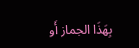بِهَذَا الجماز أَو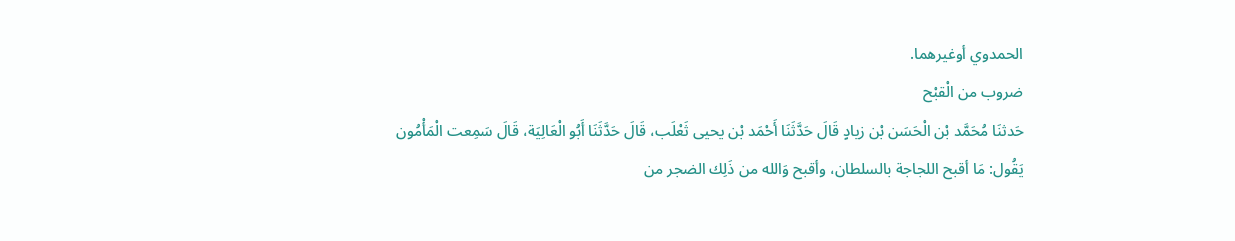الحمدوي أوغيرهما.
ضروب من الْقبْح
حَدثنَا مُحَمَّد بْن الْحَسَن بْن زيادٍ قَالَ حَدَّثَنَا أَحْمَد بْن يحيى ثَعْلَب، قَالَ حَدَّثَنَا أَبُو الْعَالِيَة، قَالَ سَمِعت الْمَأْمُون يَقُول: مَا أقبح اللجاجة بالسلطان، وأقبح وَالله من ذَلِك الضجر من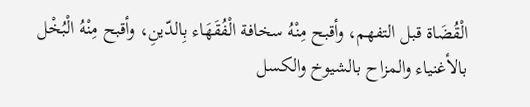الْقُضَاة قبل التفهم، وأقبح مِنْهُ سخافة الْفُقَهَاء بِالدّينِ، وأقبح مِنْهُ الْبُخْل بالأغنياء والمزاح بالشيوخ والكسل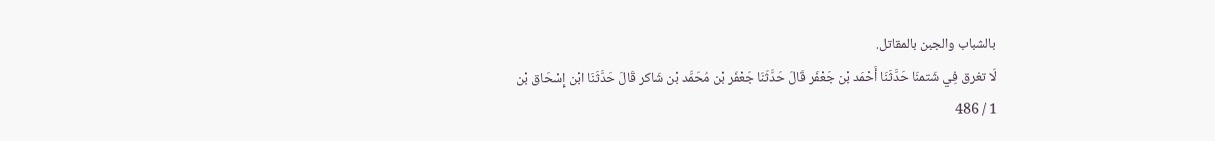بالشباب والجبن بالمقاتل.
لَا تغرق فِي شَتمنَا حَدَّثَنَا أَحْمَد بْن جَعْفَر قَالَ حَدَّثَنَا جَعْفَر بْن مُحَمَّد بْن شَاكر قَالَ حَدَّثَنَا ابْن إِسْحَاق بْن
1 / 486